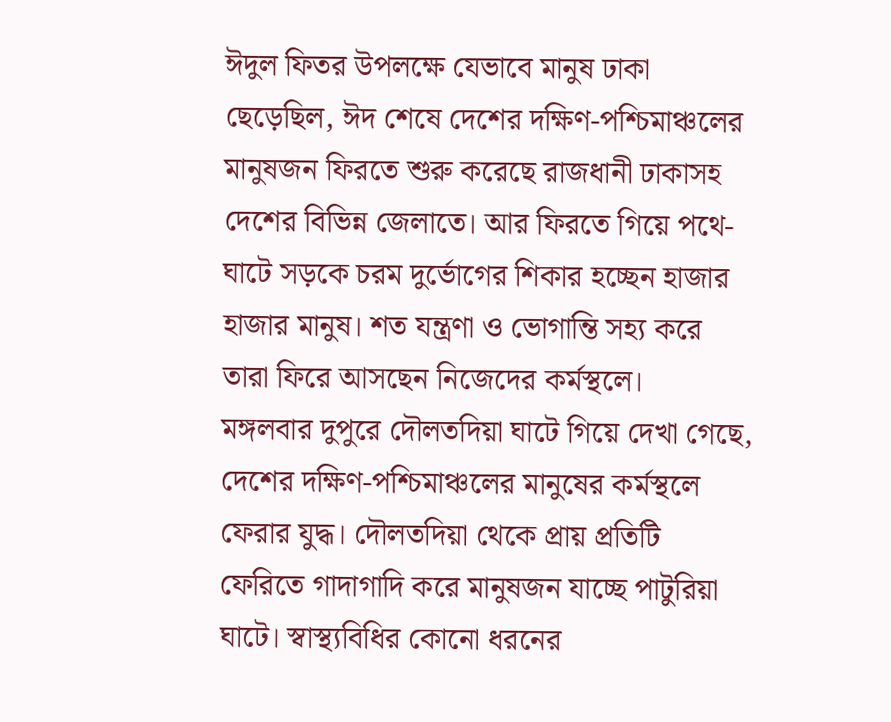ঈদুল ফিতর উপলক্ষে যেভাবে মানুষ ঢাকা ছেড়েছিল, ঈদ শেষে দেশের দক্ষিণ-পশ্চিমাঞ্চলের মানুষজন ফিরতে শুরু করেছে রাজধানী ঢাকাসহ দেশের বিভিন্ন জেলাতে। আর ফিরতে গিয়ে পথে-ঘাটে সড়কে চরম দুর্ভোগের শিকার হচ্ছেন হাজার হাজার মানুষ। শত যন্ত্রণা ও ভোগান্তি সহ্য করে তারা ফিরে আসছেন নিজেদের কর্মস্থলে।
মঙ্গলবার দুপুরে দৌলতদিয়া ঘাটে গিয়ে দেখা গেছে, দেশের দক্ষিণ-পশ্চিমাঞ্চলের মানুষের কর্মস্থলে ফেরার যুদ্ধ। দৌলতদিয়া থেকে প্রায় প্রতিটি ফেরিতে গাদাগাদি করে মানুষজন যাচ্ছে পাটুরিয়া ঘাটে। স্বাস্থ্যবিধির কোনো ধরনের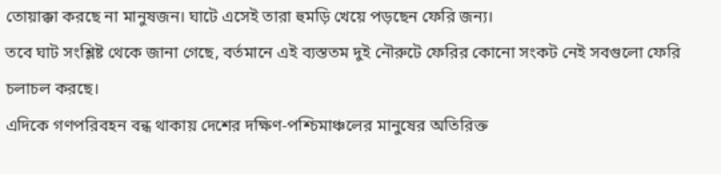তোয়াক্কা করছে না মানুষজন। ঘাটে এসেই তারা হুমড়ি খেয়ে পড়ছেন ফেরি জন্য।
তবে ঘাট সংশ্লিষ্ট থেকে জানা গেছে, বর্তমানে এই ব্যস্ততম দুই নৌরুটে ফেরির কোনো সংকট নেই সবগুলো ফেরি চলাচল করছে।
এদিকে গণপরিবহন বন্ধ থাকায় দেশের দক্ষিণ-পশ্চিমাঞ্চলের মানুষের অতিরিক্ত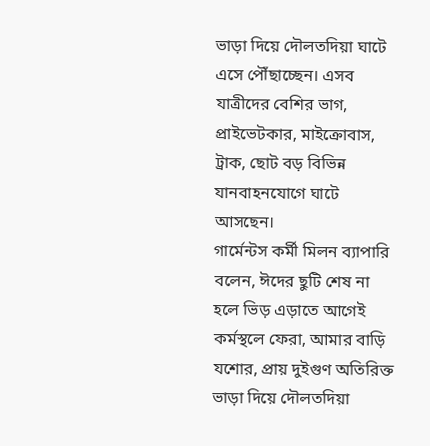ভাড়া দিয়ে দৌলতদিয়া ঘাটে এসে পৌঁছাচ্ছেন। এসব যাত্রীদের বেশির ভাগ, প্রাইভেটকার, মাইক্রোবাস, ট্রাক, ছোট বড় বিভিন্ন যানবাহনযোগে ঘাটে আসছেন।
গার্মেন্টস কর্মী মিলন ব্যাপারি বলেন, ঈদের ছুটি শেষ না হলে ভিড় এড়াতে আগেই কর্মস্থলে ফেরা, আমার বাড়ি যশোর, প্রায় দুইগুণ অতিরিক্ত ভাড়া দিয়ে দৌলতদিয়া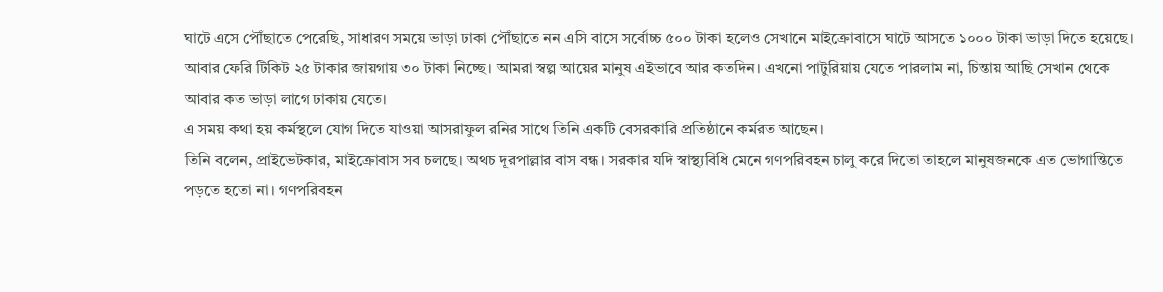ঘাটে এসে পৌঁছাতে পেরেছি, সাধারণ সময়ে ভাড়া ঢাকা পৌঁছাতে নন এসি বাসে সর্বোচ্চ ৫০০ টাকা হলেও সেখানে মাইক্রোবাসে ঘাটে আসতে ১০০০ টাকা ভাড়া দিতে হয়েছে। আবার ফেরি টিকিট ২৫ টাকার জায়গায় ৩০ টাকা নিচ্ছে। আমরা স্বল্প আয়ের মানুষ এইভাবে আর কতদিন। এখনো পাটুরিয়ায় যেতে পারলাম না, চিন্তায় আছি সেখান থেকে আবার কত ভাড়া লাগে ঢাকায় যেতে।
এ সময় কথা হয় কর্মস্থলে যোগ দিতে যাওয়া আসরাফুল রনির সাথে তিনি একটি বেসরকারি প্রতিষ্ঠানে কর্মরত আছেন।
তিনি বলেন, প্রাইভেটকার, মাইক্রোবাস সব চলছে। অথচ দূরপাল্লার বাস বন্ধ। সরকার যদি স্বাস্থ্যবিধি মেনে গণপরিবহন চালু করে দিতো তাহলে মানুষজনকে এত ভোগান্তিতে পড়তে হতো না। গণপরিবহন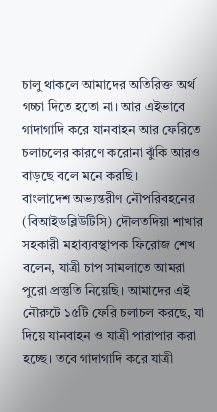চালু থাকলে আমাদের অতিরিক্ত অর্থ গচ্চা দিতে হতো না। আর এইভাবে গাদাগাদি করে যানবাহন আর ফেরিতে চলাচলের কারণে করোনা ঝুঁকি আরও বাড়ছে বলে মনে করছি।
বাংলাদেশ অভ্যন্তরীণ নৌপরিবহনের (বিআইডব্লিউটিসি) দৌলতদিয়া শাখার সহকারী মহাব্যবস্থাপক ফিরোজ শেখ বলেন, যাত্রী চাপ সামলাতে আমরা পুরো প্রস্তুতি নিয়েছি। আমাদের এই নৌরুটে ১৫টি ফেরি চলাচল করছে, যা দিয়ে যানবাহন ও যাত্রী পারাপার করা হচ্ছে। তবে গাদাগাদি করে যাত্রী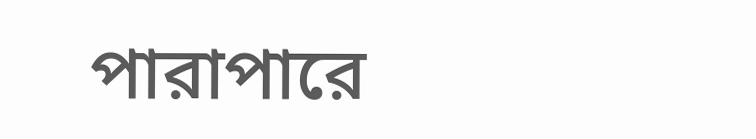পারাপারে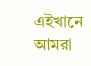এইখানে আমরা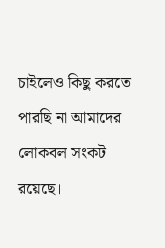চাইলেও কিছু করতে পারছি না আমাদের লোকবল সংকট রয়েছে।